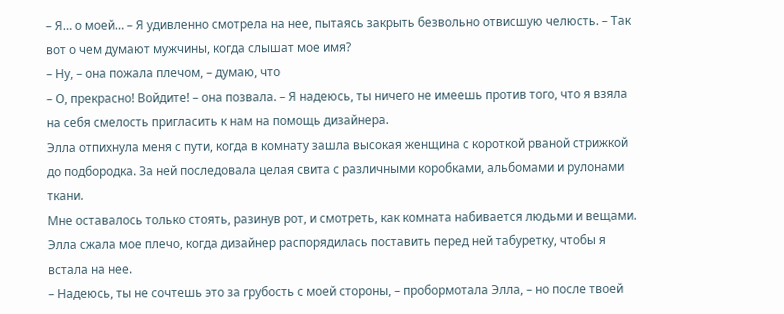– Я… о моей… – Я удивленно смотрела на нее, пытаясь закрыть безвольно отвисшую челюсть. – Так вот о чем думают мужчины, когда слышат мое имя?
– Ну, – она пожала плечом, – думаю, что
– О, прекрасно! Войдите! – она позвала. – Я надеюсь, ты ничего не имеешь против того, что я взяла на себя смелость пригласить к нам на помощь дизайнера.
Элла отпихнула меня с пути, когда в комнату зашла высокая женщина с короткой рваной стрижкой до подбородка. За ней последовала целая свита с различными коробками, альбомами и рулонами ткани.
Мне оставалось только стоять, разинув рот, и смотреть, как комната набивается людьми и вещами.
Элла сжала мое плечо, когда дизайнер распорядилась поставить перед ней табуретку, чтобы я встала на нее.
– Надеюсь, ты не сочтешь это за грубость с моей стороны, – пробормотала Элла, – но после твоей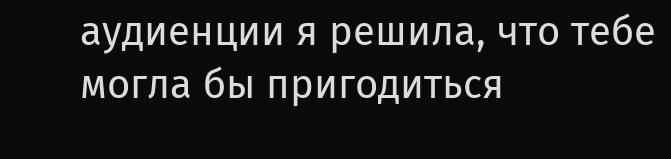аудиенции я решила, что тебе могла бы пригодиться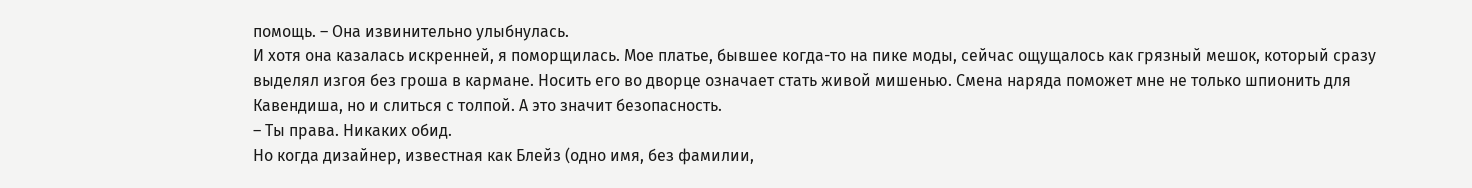помощь. – Она извинительно улыбнулась.
И хотя она казалась искренней, я поморщилась. Мое платье, бывшее когда-то на пике моды, сейчас ощущалось как грязный мешок, который сразу выделял изгоя без гроша в кармане. Носить его во дворце означает стать живой мишенью. Смена наряда поможет мне не только шпионить для Кавендиша, но и слиться с толпой. А это значит безопасность.
– Ты права. Никаких обид.
Но когда дизайнер, известная как Блейз (одно имя, без фамилии,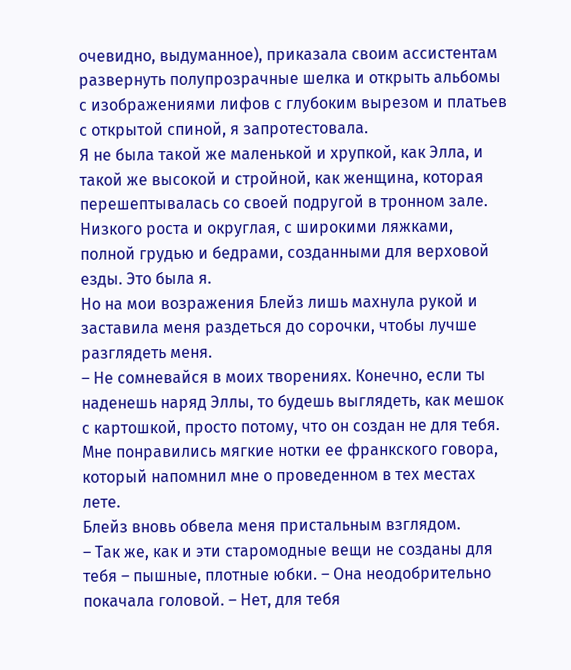очевидно, выдуманное), приказала своим ассистентам развернуть полупрозрачные шелка и открыть альбомы с изображениями лифов с глубоким вырезом и платьев с открытой спиной, я запротестовала.
Я не была такой же маленькой и хрупкой, как Элла, и такой же высокой и стройной, как женщина, которая перешептывалась со своей подругой в тронном зале.
Низкого роста и округлая, с широкими ляжками, полной грудью и бедрами, созданными для верховой езды. Это была я.
Но на мои возражения Блейз лишь махнула рукой и заставила меня раздеться до сорочки, чтобы лучше разглядеть меня.
– Не сомневайся в моих творениях. Конечно, если ты наденешь наряд Эллы, то будешь выглядеть, как мешок с картошкой, просто потому, что он создан не для тебя.
Мне понравились мягкие нотки ее франкского говора, который напомнил мне о проведенном в тех местах лете.
Блейз вновь обвела меня пристальным взглядом.
– Так же, как и эти старомодные вещи не созданы для тебя – пышные, плотные юбки. – Она неодобрительно покачала головой. – Нет, для тебя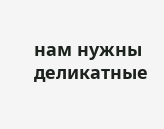нам нужны деликатные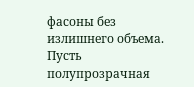фасоны без излишнего объема. Пусть полупрозрачная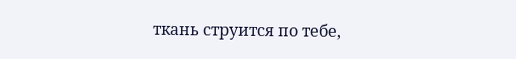ткань струится по тебе,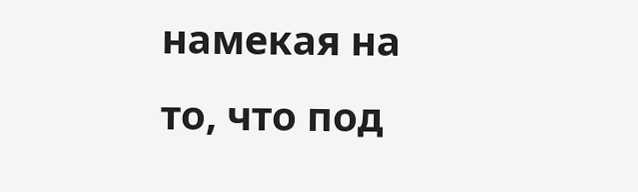намекая на то, что под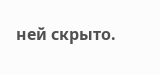ней скрыто.